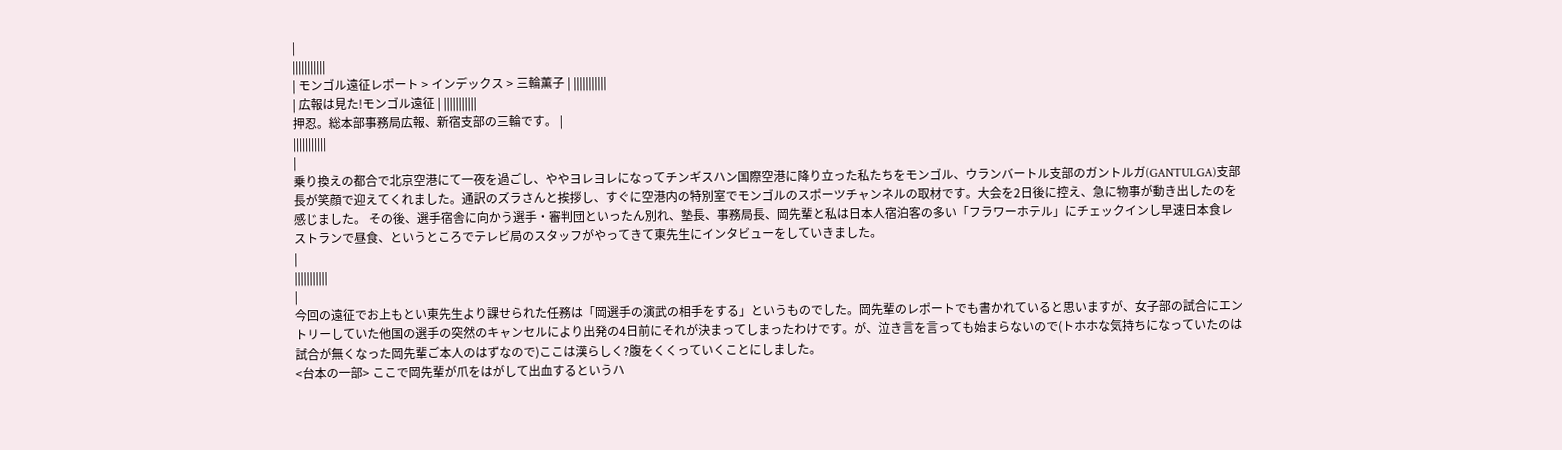|
|||||||||||
| モンゴル遠征レポート > インデックス > 三輪薫子 | |||||||||||
| 広報は見た!モンゴル遠征 | |||||||||||
押忍。総本部事務局広報、新宿支部の三輪です。 |
|||||||||||
|
乗り換えの都合で北京空港にて一夜を過ごし、ややヨレヨレになってチンギスハン国際空港に降り立った私たちをモンゴル、ウランバートル支部のガントルガ(GANTULGA)支部長が笑顔で迎えてくれました。通訳のズラさんと挨拶し、すぐに空港内の特別室でモンゴルのスポーツチャンネルの取材です。大会を2日後に控え、急に物事が動き出したのを感じました。 その後、選手宿舎に向かう選手・審判団といったん別れ、塾長、事務局長、岡先輩と私は日本人宿泊客の多い「フラワーホテル」にチェックインし早速日本食レストランで昼食、というところでテレビ局のスタッフがやってきて東先生にインタビューをしていきました。
|
|||||||||||
|
今回の遠征でお上もとい東先生より課せられた任務は「岡選手の演武の相手をする」というものでした。岡先輩のレポートでも書かれていると思いますが、女子部の試合にエントリーしていた他国の選手の突然のキャンセルにより出発の4日前にそれが決まってしまったわけです。が、泣き言を言っても始まらないので(トホホな気持ちになっていたのは試合が無くなった岡先輩ご本人のはずなので)ここは漢らしく?腹をくくっていくことにしました。
<台本の一部> ここで岡先輩が爪をはがして出血するというハ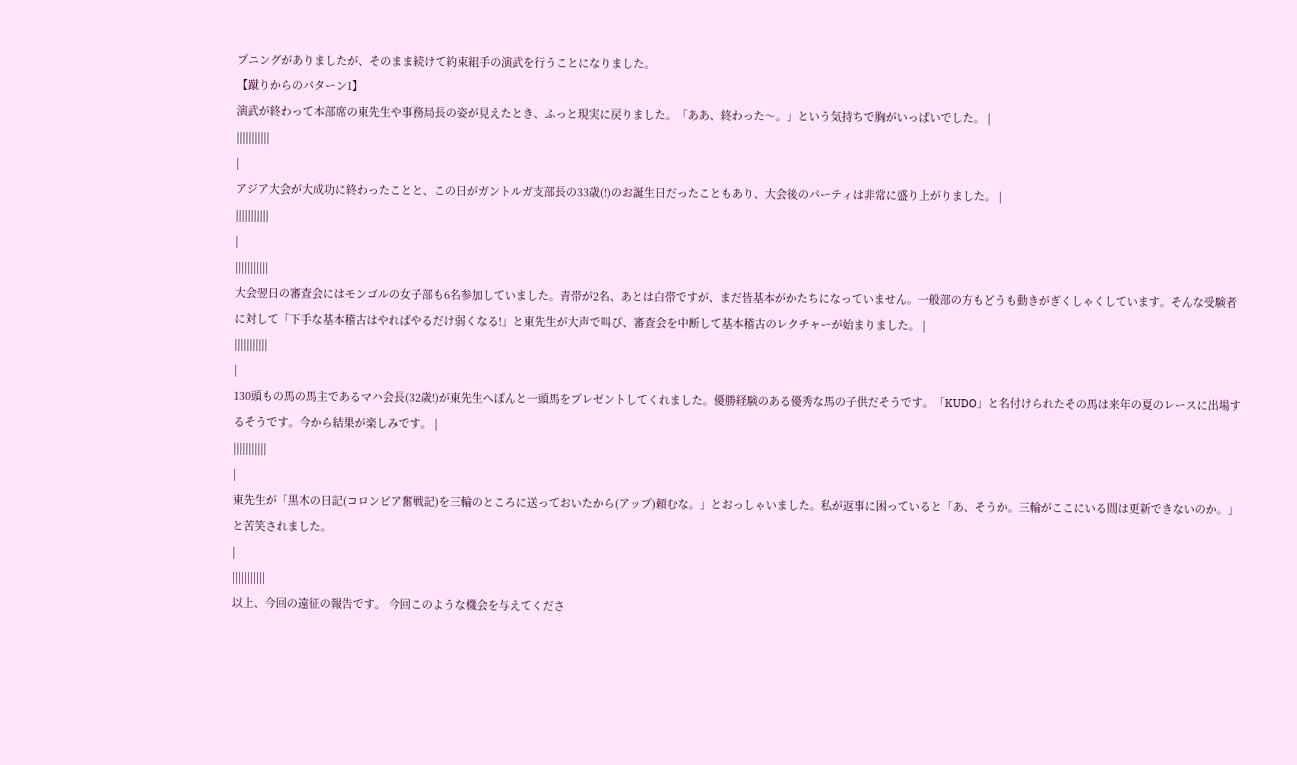プニングがありましたが、そのまま続けて約束組手の演武を行うことになりました。
【蹴りからのパターン1】
演武が終わって本部席の東先生や事務局長の姿が見えたとき、ふっと現実に戻りました。「ああ、終わった〜。」という気持ちで胸がいっぱいでした。 |
|||||||||||
|
アジア大会が大成功に終わったことと、この日がガントルガ支部長の33歳(!)のお誕生日だったこともあり、大会後のパーティは非常に盛り上がりました。 |
|||||||||||
|
|||||||||||
大会翌日の審査会にはモンゴルの女子部も6名参加していました。青帯が2名、あとは白帯ですが、まだ皆基本がかたちになっていません。一般部の方もどうも動きがぎくしゃくしています。そんな受験者に対して「下手な基本稽古はやればやるだけ弱くなる!」と東先生が大声で叫び、審査会を中断して基本稽古のレクチャーが始まりました。 |
|||||||||||
|
130頭もの馬の馬主であるマハ会長(32歳!)が東先生へぽんと一頭馬をプレゼントしてくれました。優勝経験のある優秀な馬の子供だそうです。「KUDO」と名付けられたその馬は来年の夏のレースに出場するそうです。今から結果が楽しみです。 |
|||||||||||
|
東先生が「黒木の日記(コロンビア奮戦記)を三輪のところに送っておいたから(アップ)頼むな。」とおっしゃいました。私が返事に困っていると「あ、そうか。三輪がここにいる間は更新できないのか。」と苦笑されました。
|
|||||||||||
以上、今回の遠征の報告です。 今回このような機会を与えてくださ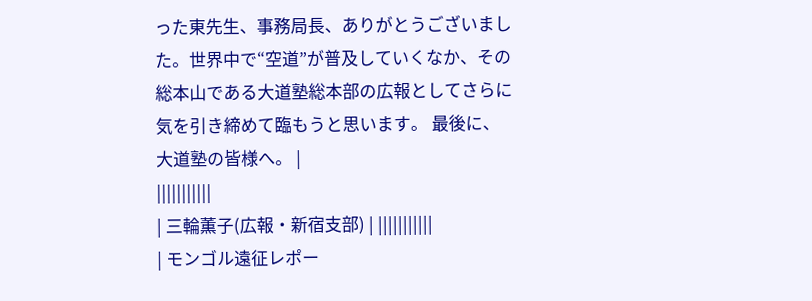った東先生、事務局長、ありがとうございました。世界中で“空道”が普及していくなか、その総本山である大道塾総本部の広報としてさらに気を引き締めて臨もうと思います。 最後に、大道塾の皆様へ。 |
|||||||||||
| 三輪薫子(広報・新宿支部) | |||||||||||
| モンゴル遠征レポー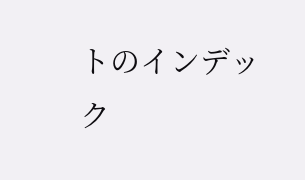トのインデック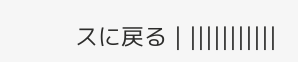スに戻る | |||||||||||